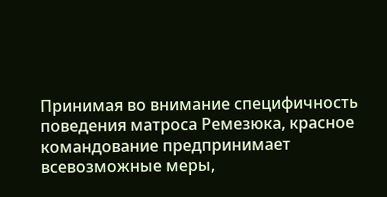Принимая во внимание специфичность поведения матроса Ремезюка, красное командование предпринимает всевозможные меры,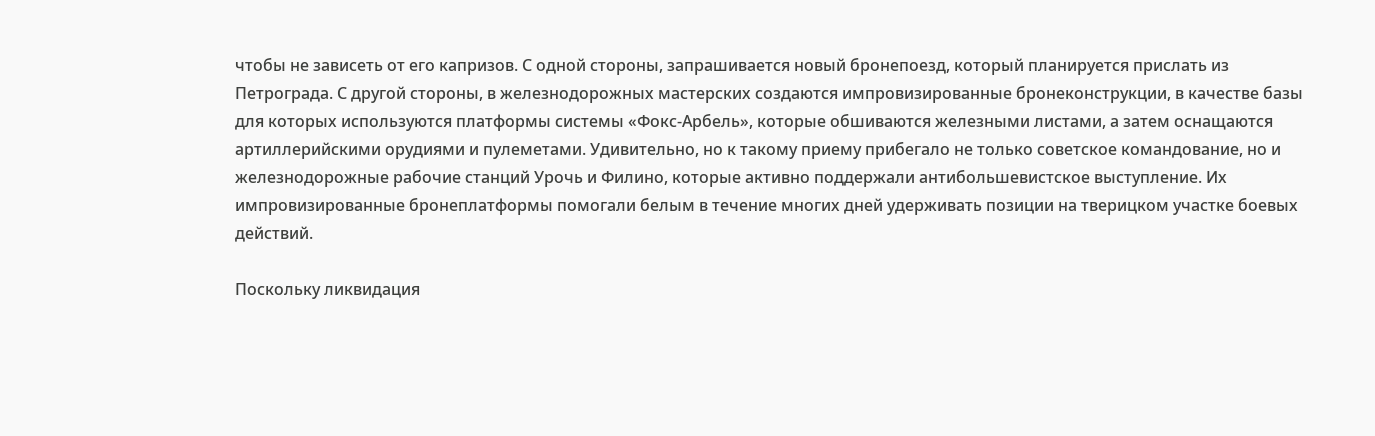чтобы не зависеть от его капризов. С одной стороны, запрашивается новый бронепоезд, который планируется прислать из Петрограда. С другой стороны, в железнодорожных мастерских создаются импровизированные бронеконструкции, в качестве базы для которых используются платформы системы «Фокс-Арбель», которые обшиваются железными листами, а затем оснащаются артиллерийскими орудиями и пулеметами. Удивительно, но к такому приему прибегало не только советское командование, но и железнодорожные рабочие станций Урочь и Филино, которые активно поддержали антибольшевистское выступление. Их импровизированные бронеплатформы помогали белым в течение многих дней удерживать позиции на тверицком участке боевых действий.

Поскольку ликвидация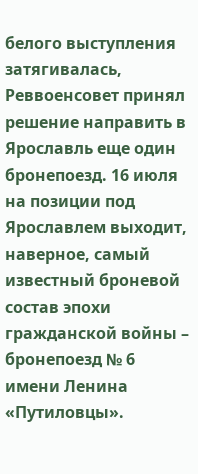белого выступления затягивалась, Реввоенсовет принял решение направить в Ярославль еще один бронепоезд. 16 июля на позиции под Ярославлем выходит, наверное, самый известный броневой состав эпохи гражданской войны – бронепоезд № 6 имени Ленина «Путиловцы».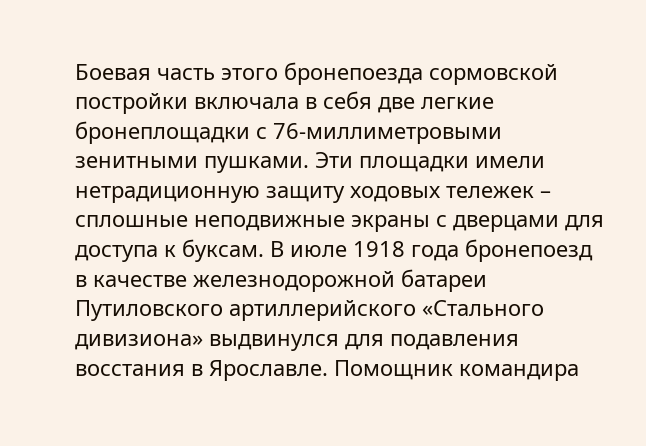Боевая часть этого бронепоезда сормовской постройки включала в себя две легкие бронеплощадки с 76-миллиметровыми зенитными пушками. Эти площадки имели нетрадиционную защиту ходовых тележек – сплошные неподвижные экраны с дверцами для доступа к буксам. В июле 1918 года бронепоезд в качестве железнодорожной батареи Путиловского артиллерийского «Стального дивизиона» выдвинулся для подавления восстания в Ярославле. Помощник командира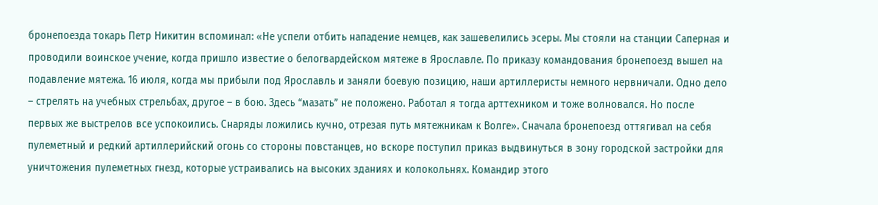бронепоезда токарь Петр Никитин вспоминал: «Не успели отбить нападение немцев, как зашевелились эсеры. Мы стояли на станции Саперная и проводили воинское учение, когда пришло известие о белогвардейском мятеже в Ярославле. По приказу командования бронепоезд вышел на подавление мятежа. 16 июля, когда мы прибыли под Ярославль и заняли боевую позицию, наши артиллеристы немного нервничали. Одно дело – стрелять на учебных стрельбах, другое – в бою. Здесь “мазать” не положено. Работал я тогда арттехником и тоже волновался. Но после первых же выстрелов все успокоились. Снаряды ложились кучно, отрезая путь мятежникам к Волге». Сначала бронепоезд оттягивал на себя пулеметный и редкий артиллерийский огонь со стороны повстанцев, но вскоре поступил приказ выдвинуться в зону городской застройки для уничтожения пулеметных гнезд, которые устраивались на высоких зданиях и колокольнях. Командир этого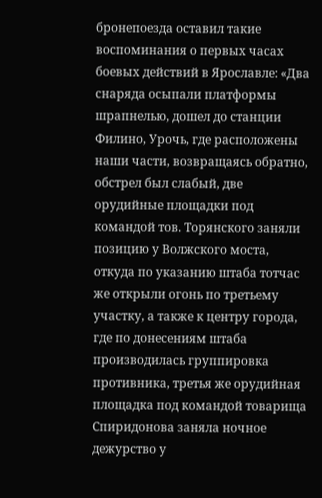бронепоезда оставил такие воспоминания о первых часах боевых действий в Ярославле: «Два снаряда осыпали платформы шрапнелью, дошел до станции Филино, Урочь, где расположены наши части, возвращаясь обратно, обстрел был слабый, две орудийные площадки под командой тов. Торянского заняли позицию у Волжского моста, откуда по указанию штаба тотчас же открыли огонь по третьему участку, а также к центру города, где по донесениям штаба производилась группировка противника, третья же орудийная площадка под командой товарища Спиридонова заняла ночное дежурство у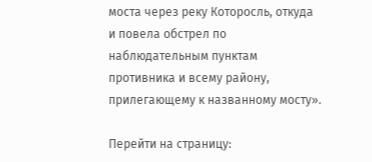моста через реку Которосль, откуда и повела обстрел по наблюдательным пунктам противника и всему району, прилегающему к названному мосту».

Перейти на страницу: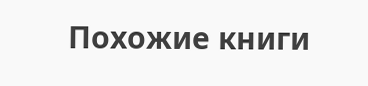Похожие книги